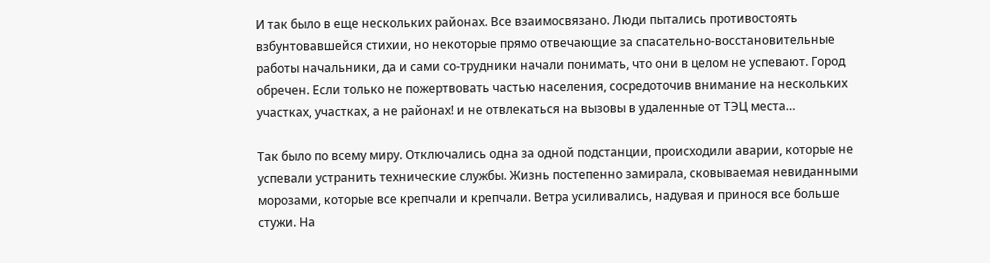И так было в еще нескольких районах. Все взаимосвязано. Люди пытались противостоять взбунтовавшейся стихии, но некоторые прямо отвечающие за спасательно-восстановительные работы начальники, да и сами со-трудники начали понимать, что они в целом не успевают. Город обречен. Если только не пожертвовать частью населения, сосредоточив внимание на нескольких участках, участках, а не районах! и не отвлекаться на вызовы в удаленные от ТЭЦ места…

Так было по всему миру. Отключались одна за одной подстанции, происходили аварии, которые не успевали устранить технические службы. Жизнь постепенно замирала, сковываемая невиданными морозами, которые все крепчали и крепчали. Ветра усиливались, надувая и принося все больше стужи. На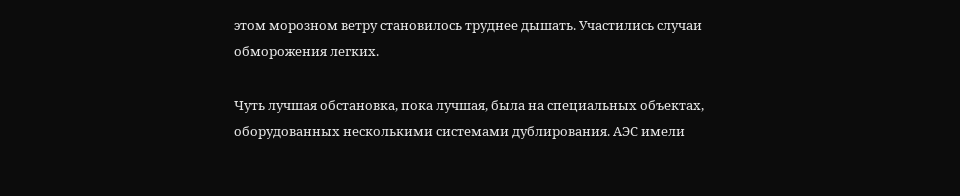этом морозном ветру становилось труднее дышать. Участились случаи обморожения легких.

Чуть лучшая обстановка, пока лучшая, была на специальных объектах, оборудованных несколькими системами дублирования. АЭС имели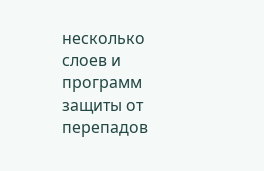несколько слоев и программ защиты от перепадов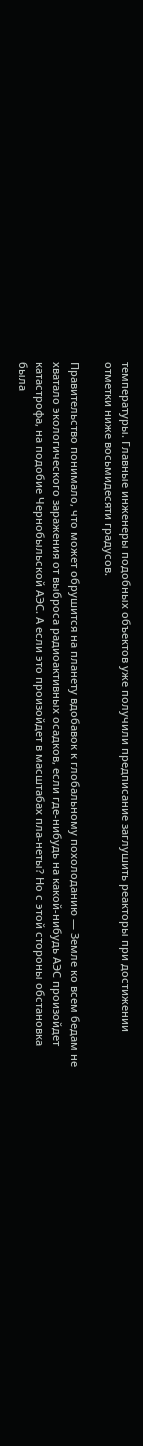температуры. Главные инженеры подобных объектов уже получили предписание заглушить реакторы при достижении отметки ниже восьмидесяти градусов.

Правительство понимало, что может обрушится на планету вдобавок к глобальному похолоданию — Земле ко всем бедам не хватало экологического заражения от выброса радиоактивных осадков, если где-нибудь на какой-нибудь АЭС произойдет катастрофа, на подобие Чернобыльской АЭС. А если это произойдет в масштабах пла-неты? Но с этой стороны обстановка была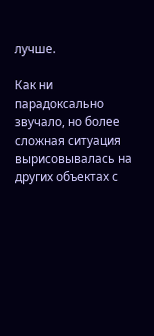лучше.

Как ни парадоксально звучало, но более сложная ситуация вырисовывалась на других объектах с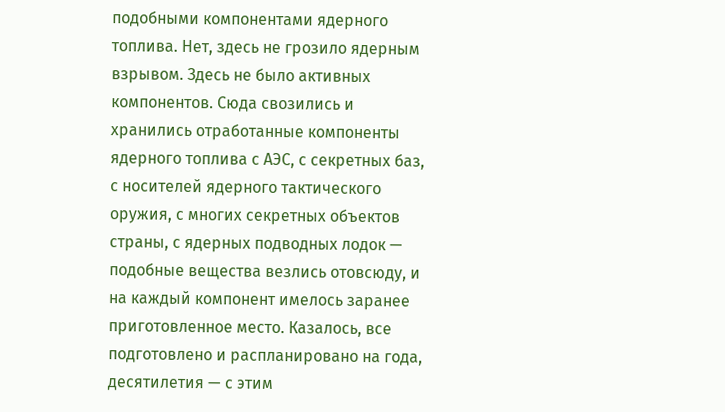подобными компонентами ядерного топлива. Нет, здесь не грозило ядерным взрывом. Здесь не было активных компонентов. Сюда свозились и хранились отработанные компоненты ядерного топлива с АЭС, с секретных баз, с носителей ядерного тактического оружия, с многих секретных объектов страны, с ядерных подводных лодок — подобные вещества везлись отовсюду, и на каждый компонент имелось заранее приготовленное место. Казалось, все подготовлено и распланировано на года, десятилетия — с этим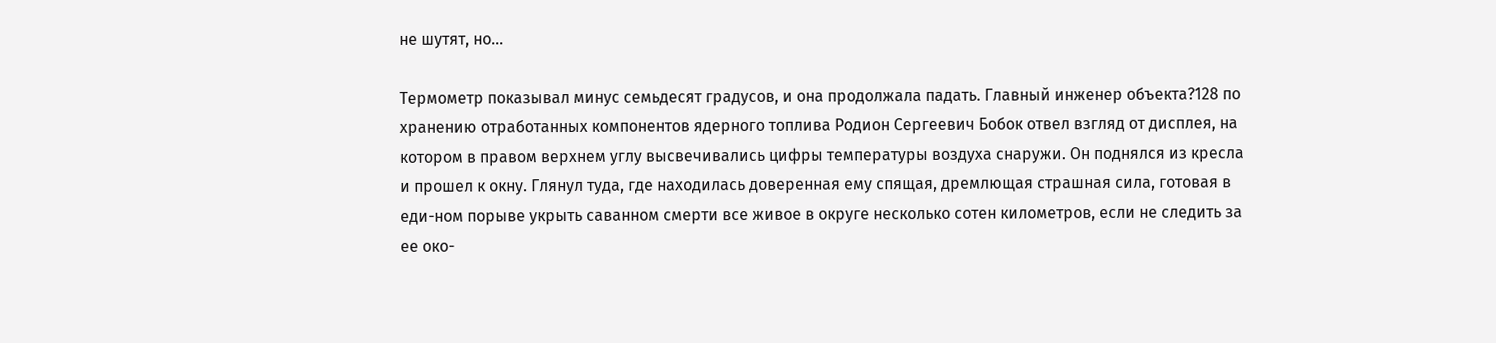не шутят, но…

Термометр показывал минус семьдесят градусов, и она продолжала падать. Главный инженер объекта?128 по хранению отработанных компонентов ядерного топлива Родион Сергеевич Бобок отвел взгляд от дисплея, на котором в правом верхнем углу высвечивались цифры температуры воздуха снаружи. Он поднялся из кресла и прошел к окну. Глянул туда, где находилась доверенная ему спящая, дремлющая страшная сила, готовая в еди-ном порыве укрыть саванном смерти все живое в округе несколько сотен километров, если не следить за ее око-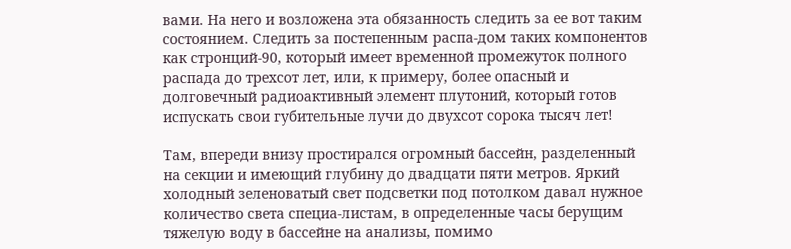вами. На него и возложена эта обязанность следить за ее вот таким состоянием. Следить за постепенным распа-дом таких компонентов как стронций-90, который имеет временной промежуток полного распада до трехсот лет, или, к примеру, более опасный и долговечный радиоактивный элемент плутоний, который готов испускать свои губительные лучи до двухсот сорока тысяч лет!

Там, впереди внизу простирался огромный бассейн, разделенный на секции и имеющий глубину до двадцати пяти метров. Яркий холодный зеленоватый свет подсветки под потолком давал нужное количество света специа-листам, в определенные часы берущим тяжелую воду в бассейне на анализы, помимо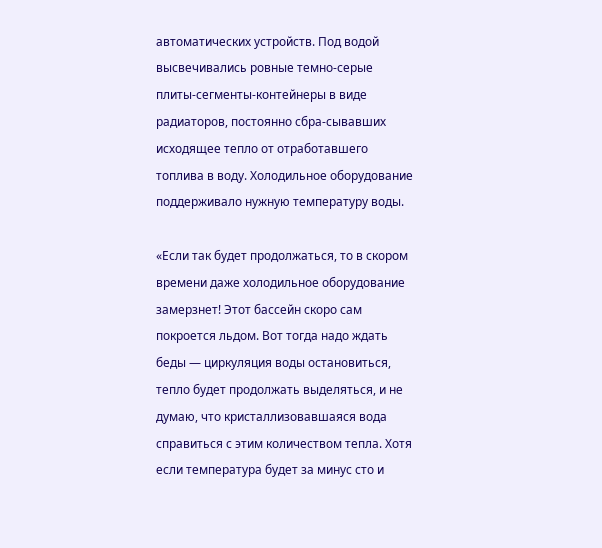автоматических устройств. Под водой высвечивались ровные темно-серые плиты-сегменты-контейнеры в виде радиаторов, постоянно сбра-сывавших исходящее тепло от отработавшего топлива в воду. Холодильное оборудование поддерживало нужную температуру воды.

«Если так будет продолжаться, то в скором времени даже холодильное оборудование замерзнет! Этот бассейн скоро сам покроется льдом. Вот тогда надо ждать беды — циркуляция воды остановиться, тепло будет продолжать выделяться, и не думаю, что кристаллизовавшаяся вода справиться с этим количеством тепла. Хотя если температура будет за минус сто и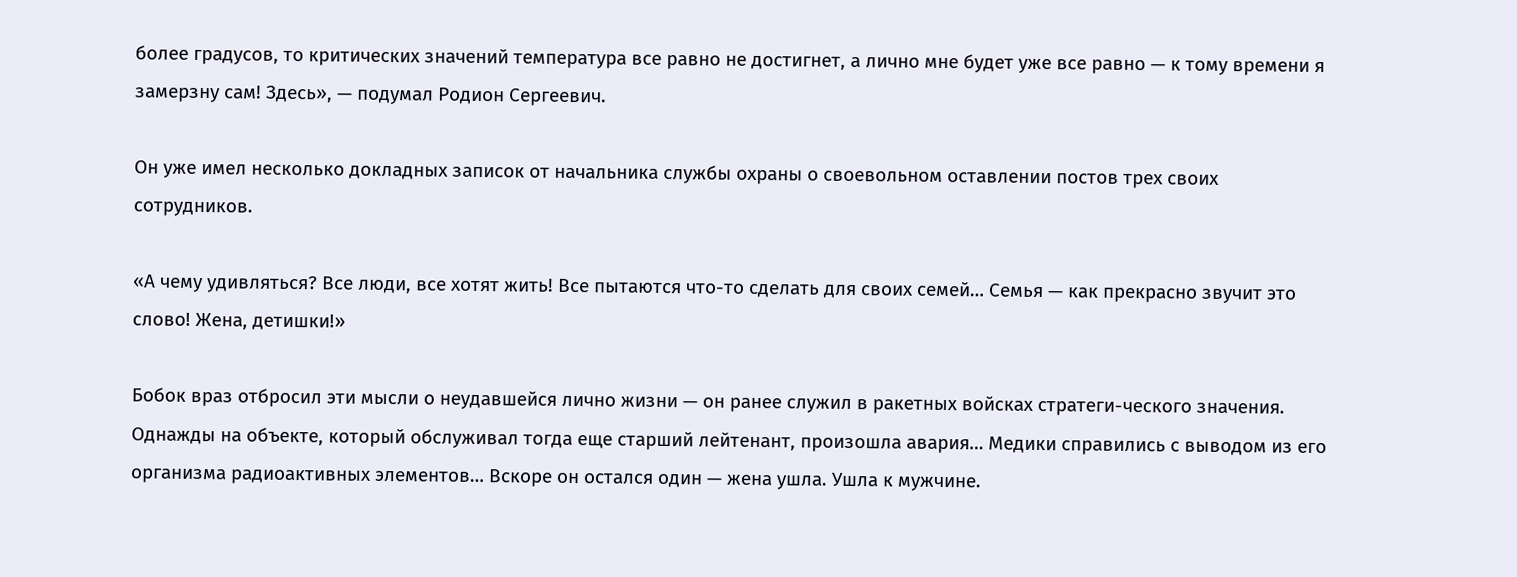более градусов, то критических значений температура все равно не достигнет, а лично мне будет уже все равно — к тому времени я замерзну сам! Здесь», — подумал Родион Сергеевич.

Он уже имел несколько докладных записок от начальника службы охраны о своевольном оставлении постов трех своих сотрудников.

«А чему удивляться? Все люди, все хотят жить! Все пытаются что-то сделать для своих семей… Семья — как прекрасно звучит это слово! Жена, детишки!»

Бобок враз отбросил эти мысли о неудавшейся лично жизни — он ранее служил в ракетных войсках стратеги-ческого значения. Однажды на объекте, который обслуживал тогда еще старший лейтенант, произошла авария… Медики справились с выводом из его организма радиоактивных элементов… Вскоре он остался один — жена ушла. Ушла к мужчине.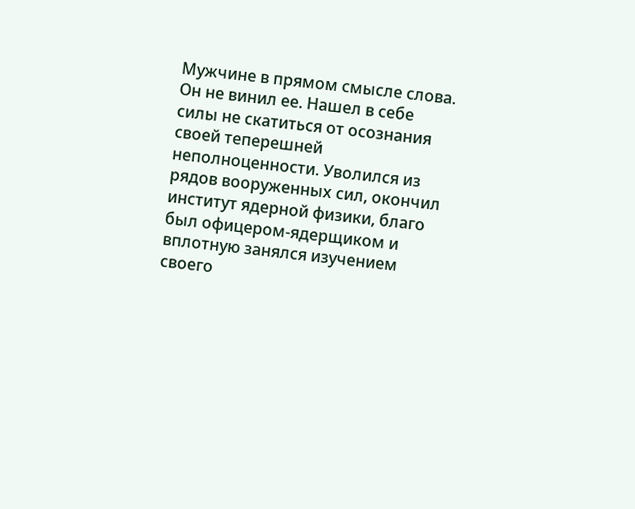Мужчине в прямом смысле слова. Он не винил ее. Нашел в себе силы не скатиться от осознания своей теперешней неполноценности. Уволился из рядов вооруженных сил, окончил институт ядерной физики, благо был офицером-ядерщиком и вплотную занялся изучением своего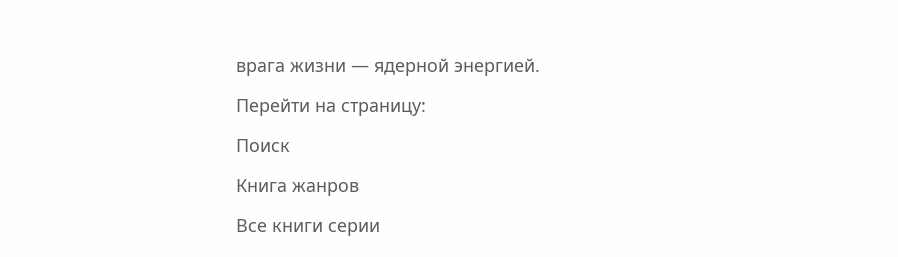врага жизни — ядерной энергией.

Перейти на страницу:

Поиск

Книга жанров

Все книги серии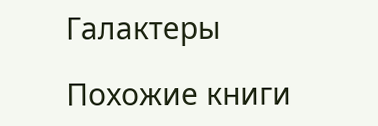Галактеры

Похожие книги